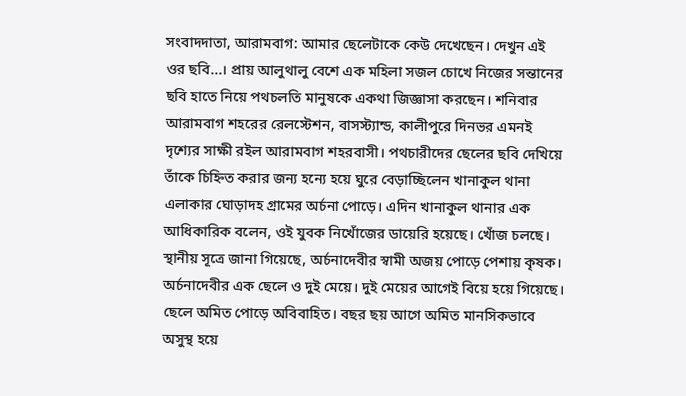সংবাদদাতা, আরামবাগ: আমার ছেলেটাকে কেউ দেখেছেন। দেখুন এই ওর ছবি...। প্রায় আলুথালু বেশে এক মহিলা সজল চোখে নিজের সন্তানের ছবি হাতে নিয়ে পথচলতি মানুষকে একথা জিজ্ঞাসা করছেন। শনিবার আরামবাগ শহরের রেলস্টেশন, বাসস্ট্যান্ড, কালীপুরে দিনভর এমনই দৃশ্যের সাক্ষী রইল আরামবাগ শহরবাসী। পথচারীদের ছেলের ছবি দেখিয়ে তাঁকে চিহ্নিত করার জন্য হন্যে হয়ে ঘুরে বেড়াচ্ছিলেন খানাকুল থানা এলাকার ঘোড়াদহ গ্রামের অর্চনা পোড়ে। এদিন খানাকুল থানার এক আধিকারিক বলেন, ওই যুবক নিখোঁজের ডায়েরি হয়েছে। খোঁজ চলছে। স্থানীয় সূত্রে জানা গিয়েছে, অর্চনাদেবীর স্বামী অজয় পোড়ে পেশায় কৃষক। অর্চনাদেবীর এক ছেলে ও দুই মেয়ে। দুই মেয়ের আগেই বিয়ে হয়ে গিয়েছে। ছেলে অমিত পোড়ে অবিবাহিত। বছর ছয় আগে অমিত মানসিকভাবে অসুস্থ হয়ে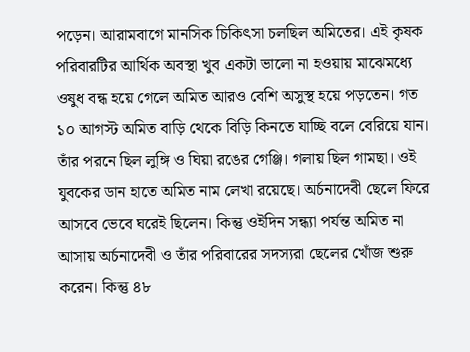পড়েন। আরামবাগে মানসিক চিকিৎসা চলছিল অমিতের। এই কৃষক পরিবারটির আর্থিক অবস্থা খুব একটা ভালো না হওয়ায় মাঝেমধ্যে ওষুধ বন্ধ হয়ে গেলে অমিত আরও বেশি অসুস্থ হয়ে পড়তেন। গত ১০ আগস্ট অমিত বাড়ি থেকে বিড়ি কিনতে যাচ্ছি বলে বেরিয়ে যান। তাঁর পরনে ছিল লুঙ্গি ও ঘিয়া রঙের গেঞ্জি। গলায় ছিল গামছা। ওই যুবকের ডান হাতে অমিত নাম লেখা রয়েছে। অর্চনাদেবী ছেলে ফিরে আসবে ভেবে ঘরেই ছিলেন। কিন্তু ওইদিন সন্ধ্যা পর্যন্ত অমিত না আসায় অর্চনাদেবী ও তাঁর পরিবারের সদস্যরা ছেলের খোঁজ শুরু করেন। কিন্তু ৪৮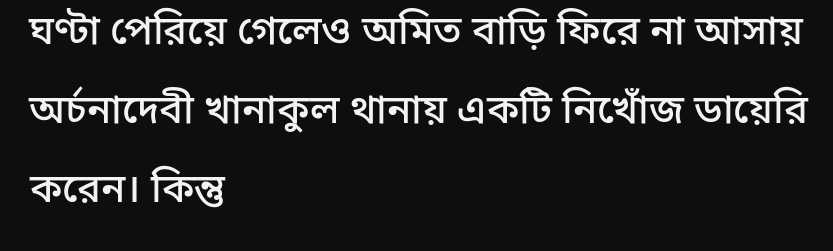ঘণ্টা পেরিয়ে গেলেও অমিত বাড়ি ফিরে না আসায় অর্চনাদেবী খানাকুল থানায় একটি নিখোঁজ ডায়েরি করেন। কিন্তু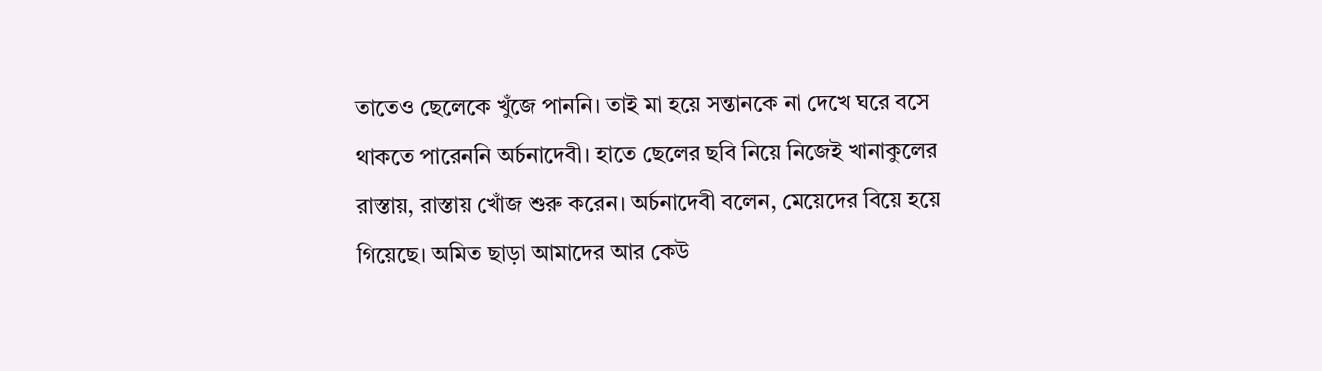তাতেও ছেলেকে খুঁজে পাননি। তাই মা হয়ে সন্তানকে না দেখে ঘরে বসে থাকতে পারেননি অর্চনাদেবী। হাতে ছেলের ছবি নিয়ে নিজেই খানাকুলের রাস্তায়, রাস্তায় খোঁজ শুরু করেন। অর্চনাদেবী বলেন, মেয়েদের বিয়ে হয়ে গিয়েছে। অমিত ছাড়া আমাদের আর কেউ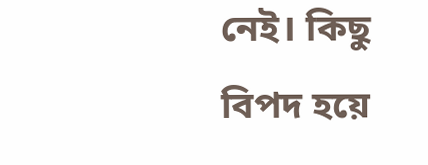নেই। কিছু বিপদ হয়ে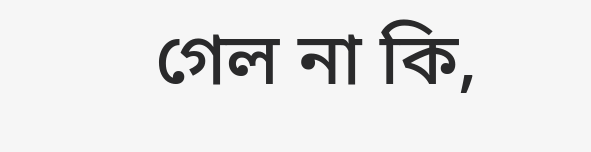গেল না কি,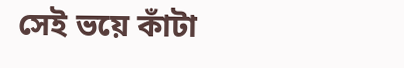সেই ভয়ে কাঁটা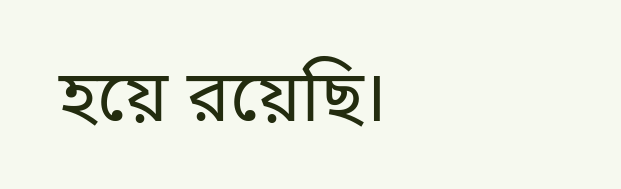হয়ে রয়েছি।